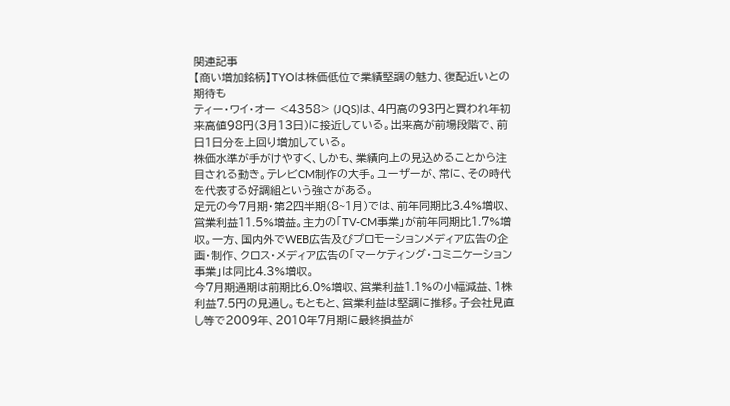関連記事
【商い増加銘柄】TYOは株価低位で業績堅調の魅力、復配近いとの期待も
ティー・ワイ・オー <4358> (JQS)は、4円高の93円と買われ年初来高値98円(3月13日)に接近している。出来高が前場段階で、前日1日分を上回り増加している。
株価水準が手がけやすく、しかも、業績向上の見込めることから注目される動き。テレビCM制作の大手。ユーザーが、常に、その時代を代表する好調組という強さがある。
足元の今7月期・第2四半期(8~1月)では、前年同期比3.4%増収、営業利益11.5%増益。主力の「TV-CM事業」が前年同期比1.7%増収。一方、国内外でWEB広告及びプロモーションメディア広告の企画・制作、クロス・メディア広告の「マーケティング・コミニケーション事業」は同比4.3%増収。
今7月期通期は前期比6.0%増収、営業利益1.1%の小幅減益、1株利益7.5円の見通し。もともと、営業利益は堅調に推移。子会社見直し等で2009年、2010年7月期に最終損益が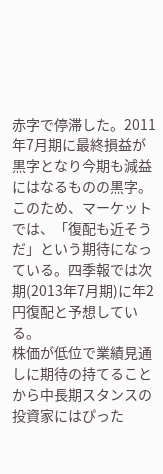赤字で停滞した。2011年7月期に最終損益が黒字となり今期も減益にはなるものの黒字。このため、マーケットでは、「復配も近そうだ」という期待になっている。四季報では次期(2013年7月期)に年2円復配と予想している。
株価が低位で業績見通しに期待の持てることから中長期スタンスの投資家にはぴった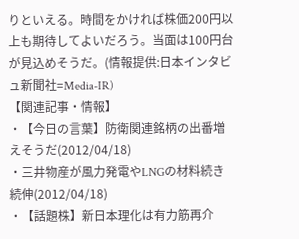りといえる。時間をかければ株価200円以上も期待してよいだろう。当面は100円台が見込めそうだ。(情報提供:日本インタビュ新聞社=Media-IR)
【関連記事・情報】
・【今日の言葉】防衛関連銘柄の出番増えそうだ(2012/04/18)
・三井物産が風力発電やLNGの材料続き続伸(2012/04/18)
・【話題株】新日本理化は有力筋再介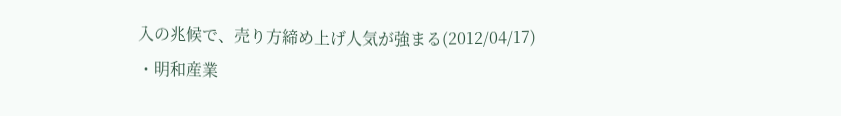入の兆候で、売り方締め上げ人気が強まる(2012/04/17)
・明和産業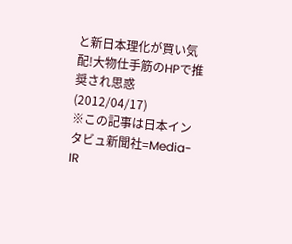と新日本理化が買い気配!大物仕手筋のHPで推奨され思惑(2012/04/17)
※この記事は日本インタビュ新聞社=Media-IR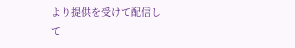より提供を受けて配信して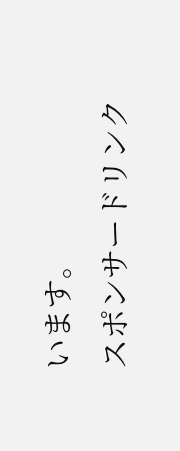います。
スポンサードリンク